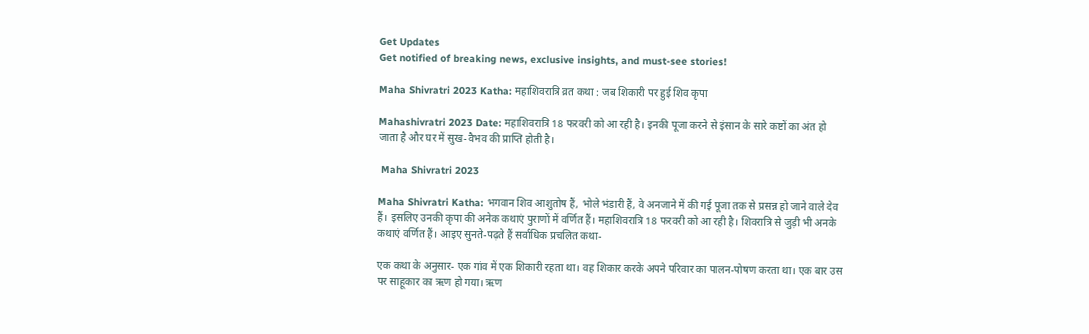Get Updates
Get notified of breaking news, exclusive insights, and must-see stories!

Maha Shivratri 2023 Katha: महाशिवरात्रि व्रत कथा : जब शिकारी पर हुई शिव कृपा

Mahashivratri 2023 Date: महाशिवरात्रि 18 फरवरी को आ रही है। इनकी पूजा करने से इंसान के सारे कष्टों का अंत हो जाता है और घर में सुख-वैभव की प्राप्ति होती है।

 Maha Shivratri 2023

Maha Shivratri Katha: भगवान शिव आशुतोष हैं, भोले भंडारी हैं, वे अनजाने में की गई पूजा तक से प्रसन्न हो जाने वाले देव हैं। इसलिए उनकी कृपा की अनेक कथाएं पुराणों में वर्णित हैं। महाशिवरात्रि 18 फरवरी को आ रही है। शिवरात्रि से जुड़ी भी अनके कथाएं वर्णित हैं। आइए सुनते-पढ़ते हैं सर्वाधिक प्रचलित कथा-

एक कथा के अनुसार- एक गांव में एक शिकारी रहता था। वह शिकार करके अपने परिवार का पालन-पोषण करता था। एक बार उस पर साहूकार का ऋण हो गया। ऋण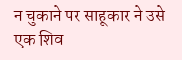न चुकाने पर साहूकार ने उसे एक शिव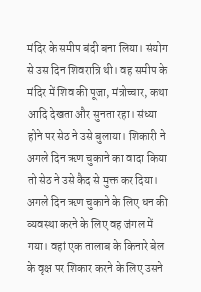मंदिर के समीप बंदी बना लिया। संयोग से उस दिन शिवरात्रि थी। वह समीप के मंदिर में शिव की पूजा, मंत्रोच्चार, कथा आदि देखता और सुनता रहा। संध्या होने पर सेठ ने उसे बुलाया। शिकारी ने अगले दिन ऋण चुकाने का वादा किया तो सेठ ने उसे कैद से मुक्त कर दिया। अगले दिन ऋण चुकाने के लिए धन की व्यवस्था करने के लिए वह जंगल में गया। वहां एक तालाब के किनारे बेल के वृक्ष पर शिकार करने के लिए उसने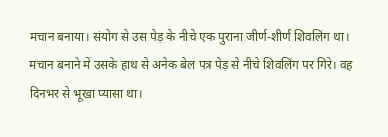मचान बनाया। संयोग से उस पेड़ के नीचे एक पुराना जीर्ण-शीर्ण शिवलिंग था। मचान बनाने में उसके हाथ से अनेक बेल पत्र पेड़ से नीचे शिवलिंग पर गिरे। वह दिनभर से भूखा प्यासा था।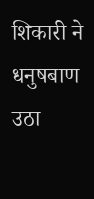शिकारी ने धनुषबाण उठा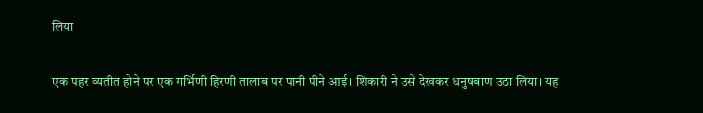लिया

एक पहर व्यतीत होने पर एक गर्भिणी हिरणी तालाब पर पानी पीने आई। शिकारी ने उसे देखकर धनुषबाण उठा लिया। यह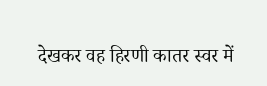देखकर वह हिरणी कातर स्वर में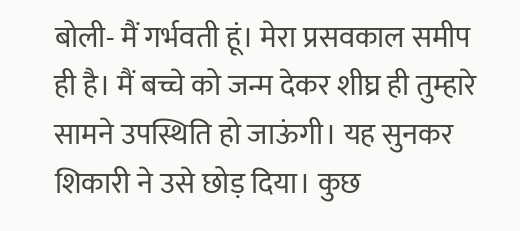बोली- मैं गर्भवती हूं। मेरा प्रसवकाल समीप ही है। मैं बच्चे को जन्म देकर शीघ्र ही तुम्हारे सामने उपस्थिति हो जाऊंगी। यह सुनकर शिकारी ने उसे छोड़ दिया। कुछ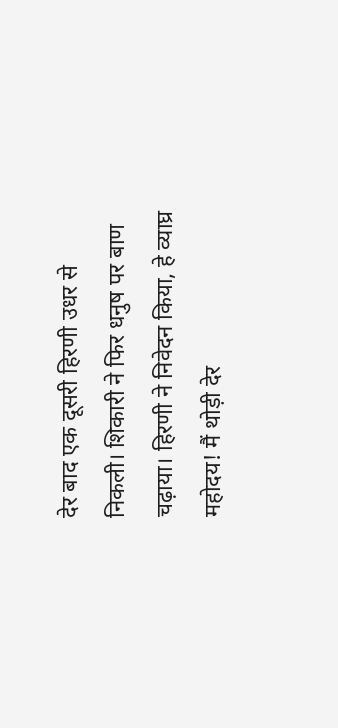देर बाद एक दूसरी हिरणी उधर से निकली। शिकारी ने फिर धनुष पर बाण चढ़ाया। हिरणी ने निवेदन किया, हे व्याघ्र महोदय! मैं थोड़ी देर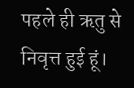पहले ही ऋतु से निवृत्त हुई हूं।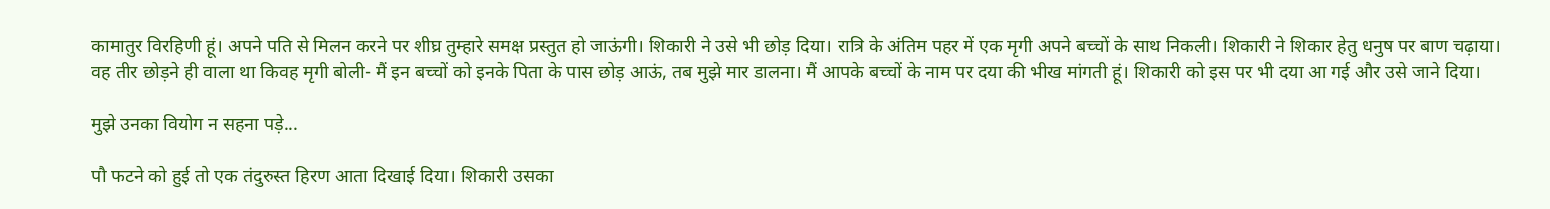कामातुर विरहिणी हूं। अपने पति से मिलन करने पर शीघ्र तुम्हारे समक्ष प्रस्तुत हो जाऊंगी। शिकारी ने उसे भी छोड़ दिया। रात्रि के अंतिम पहर में एक मृगी अपने बच्चों के साथ निकली। शिकारी ने शिकार हेतु धनुष पर बाण चढ़ाया। वह तीर छोड़ने ही वाला था किवह मृगी बोली- मैं इन बच्चों को इनके पिता के पास छोड़ आऊं, तब मुझे मार डालना। मैं आपके बच्चों के नाम पर दया की भीख मांगती हूं। शिकारी को इस पर भी दया आ गई और उसे जाने दिया।

मुझे उनका वियोग न सहना पड़े...

पौ फटने को हुई तो एक तंदुरुस्त हिरण आता दिखाई दिया। शिकारी उसका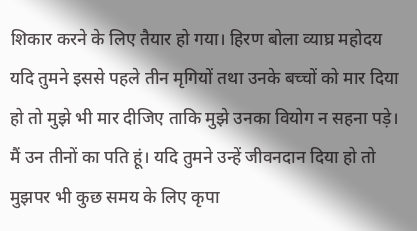शिकार करने के लिए तैयार हो गया। हिरण बोला व्याघ्र महोदय यदि तुमने इससे पहले तीन मृगियों तथा उनके बच्चों को मार दिया हो तो मुझे भी मार दीजिए ताकि मुझे उनका वियोग न सहना पड़े। मैं उन तीनों का पति हूं। यदि तुमने उन्हें जीवनदान दिया हो तो मुझपर भी कुछ समय के लिए कृपा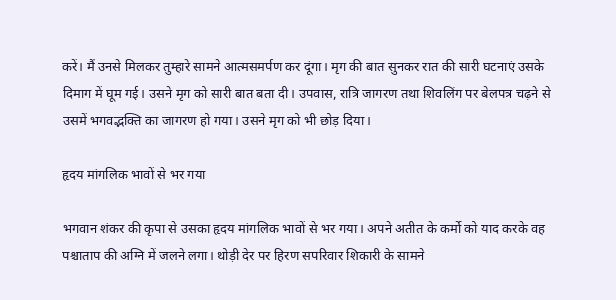करें। मैं उनसे मिलकर तुम्हारे सामने आत्मसमर्पण कर दूंगा। मृग की बात सुनकर रात की सारी घटनाएं उसके दिमाग में घूम गई। उसने मृग को सारी बात बता दी। उपवास, रात्रि जागरण तथा शिवलिंग पर बेलपत्र चढ़ने से उसमें भगवद्भक्ति का जागरण हो गया। उसने मृग को भी छोड़ दिया।

हृदय मांगलिक भावों से भर गया

भगवान शंकर की कृपा से उसका हृदय मांगलिक भावों से भर गया। अपने अतीत के कर्मो को याद करके वह पश्चाताप की अग्नि में जलने लगा। थोड़ी देर पर हिरण सपरिवार शिकारी के सामने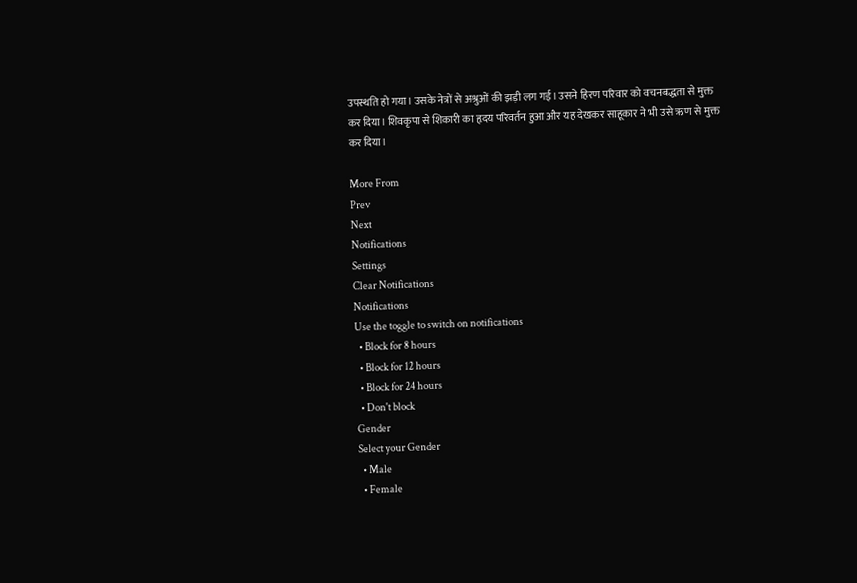उपस्थति हो गया। उसके नेत्रों से अश्रुओं की झड़ी लग गई। उसने हिरण परिवार को वचनबद्धता से मुक्त कर दिया। शिवकृपा से शिकारी का हृदय परिवर्तन हुआ और यह देखकर साहूकार ने भी उसे ऋण से मुक्त कर दिया।

More From
Prev
Next
Notifications
Settings
Clear Notifications
Notifications
Use the toggle to switch on notifications
  • Block for 8 hours
  • Block for 12 hours
  • Block for 24 hours
  • Don't block
Gender
Select your Gender
  • Male
  • Female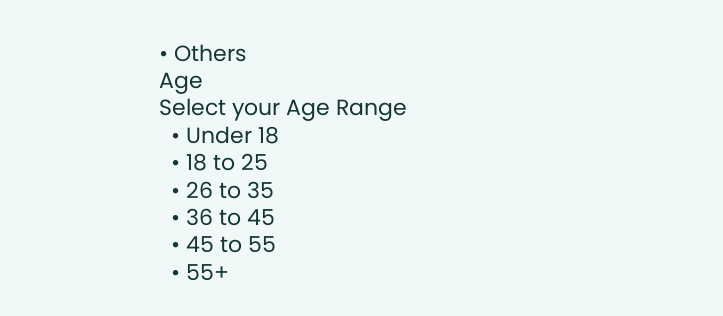• Others
Age
Select your Age Range
  • Under 18
  • 18 to 25
  • 26 to 35
  • 36 to 45
  • 45 to 55
  • 55+